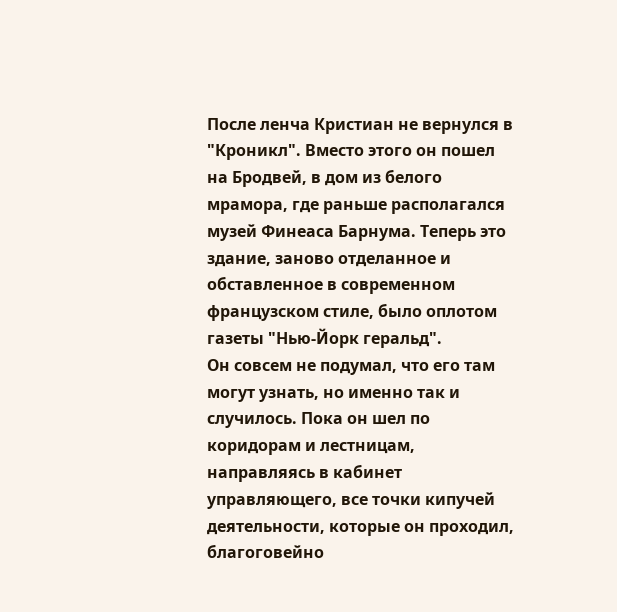После ленча Кристиан не вернулся в "Кроникл". Вместо этого он пошел на Бродвей, в дом из белого мрамора, где раньше располагался музей Финеаса Барнума. Теперь это здание, заново отделанное и обставленное в современном французском стиле, было оплотом газеты "Нью-Йорк геральд".
Он совсем не подумал, что его там могут узнать, но именно так и случилось. Пока он шел по коридорам и лестницам, направляясь в кабинет управляющего, все точки кипучей деятельности, которые он проходил, благоговейно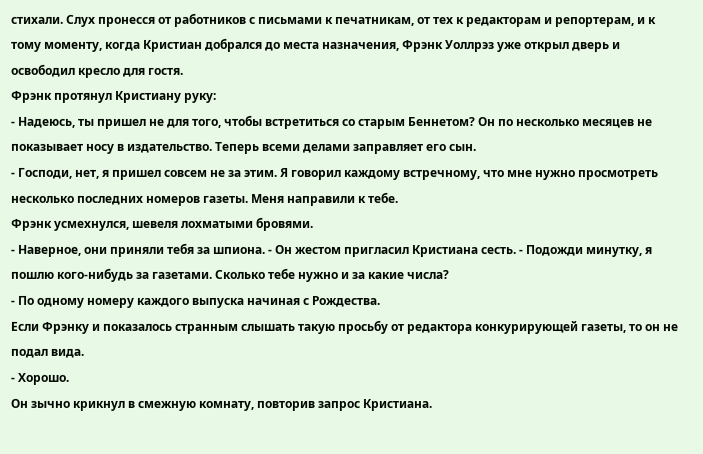стихали. Слух пронесся от работников с письмами к печатникам, от тех к редакторам и репортерам, и к тому моменту, когда Кристиан добрался до места назначения, Фрэнк Уоллрэз уже открыл дверь и освободил кресло для гостя.
Фрэнк протянул Кристиану руку:
- Надеюсь, ты пришел не для того, чтобы встретиться со старым Беннетом? Он по несколько месяцев не показывает носу в издательство. Теперь всеми делами заправляет его сын.
- Господи, нет, я пришел совсем не за этим. Я говорил каждому встречному, что мне нужно просмотреть несколько последних номеров газеты. Меня направили к тебе.
Фрэнк усмехнулся, шевеля лохматыми бровями.
- Наверное, они приняли тебя за шпиона. - Он жестом пригласил Кристиана сесть. - Подожди минутку, я пошлю кого-нибудь за газетами. Сколько тебе нужно и за какие числа?
- По одному номеру каждого выпуска начиная с Рождества.
Если Фрэнку и показалось странным слышать такую просьбу от редактора конкурирующей газеты, то он не подал вида.
- Хорошо.
Он зычно крикнул в смежную комнату, повторив запрос Кристиана.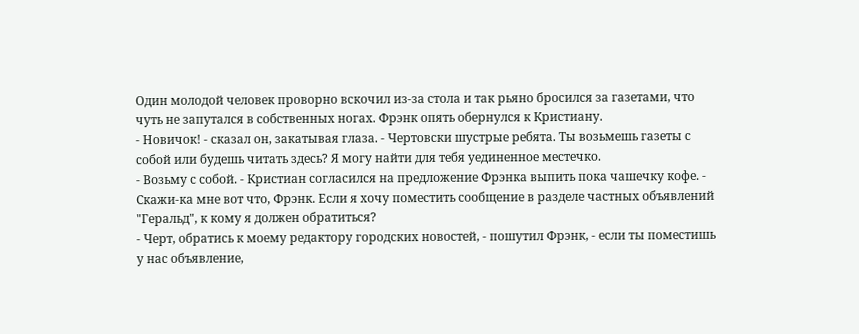Один молодой человек проворно вскочил из-за стола и так рьяно бросился за газетами, что чуть не запутался в собственных ногах. Фрэнк опять обернулся к Кристиану.
- Новичок! - сказал он, закатывая глаза. - Чертовски шустрые ребята. Ты возьмешь газеты с собой или будешь читать здесь? Я могу найти для тебя уединенное местечко.
- Возьму с собой. - Кристиан согласился на предложение Фрэнка выпить пока чашечку кофе. - Скажи-ка мне вот что, Фрэнк. Если я хочу поместить сообщение в разделе частных объявлений "Геральд", к кому я должен обратиться?
- Черт, обратись к моему редактору городских новостей, - пошутил Фрэнк, - если ты поместишь у нас объявление,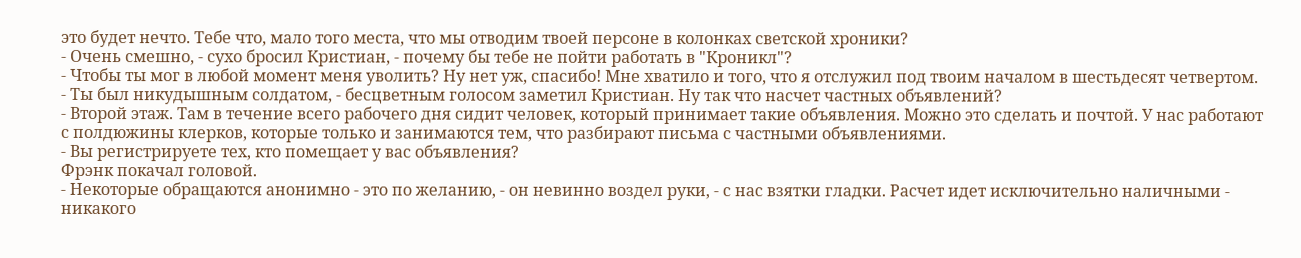это будет нечто. Тебе что, мало того места, что мы отводим твоей персоне в колонках светской хроники?
- Очень смешно, - сухо бросил Кристиан, - почему бы тебе не пойти работать в "Кроникл"?
- Чтобы ты мог в любой момент меня уволить? Ну нет уж, спасибо! Мне хватило и того, что я отслужил под твоим началом в шестьдесят четвертом.
- Ты был никудышным солдатом, - бесцветным голосом заметил Кристиан. Ну так что насчет частных объявлений?
- Второй этаж. Там в течение всего рабочего дня сидит человек, который принимает такие объявления. Можно это сделать и почтой. У нас работают с полдюжины клерков, которые только и занимаются тем, что разбирают письма с частными объявлениями.
- Вы регистрируете тех, кто помещает у вас объявления?
Фрэнк покачал головой.
- Некоторые обращаются анонимно - это по желанию, - он невинно воздел руки, - с нас взятки гладки. Расчет идет исключительно наличными - никакого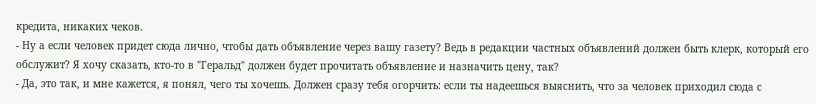кредита, никаких чеков.
- Ну а если человек придет сюда лично, чтобы дать объявление через вашу газету? Ведь в редакции частных объявлений должен быть клерк, который его обслужит? Я хочу сказать, кто-то в "Геральд" должен будет прочитать объявление и назначить цену, так?
- Да, это так, и мне кажется, я понял, чего ты хочешь. Должен сразу тебя огорчить: если ты надеешься выяснить, что за человек приходил сюда с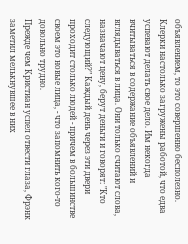объявлением, то это совершенно бесполезно. Клерки настолько загружены работой, что едва успевают делать свое дело. Им некогда вчитываться в содержание объявлений и вглядываться в лица. Они только считают слова, назначают цену, берут деньги и говорят: "Кто следующий?" Каждый день через эти двери проходит столько людей - причем в большинстве своем это новые лица, - что запомнить кого-то довольно трудно.
Прежде чем Кристиан успел отвести глаза, Фрэнк заметил мелькнувшее в них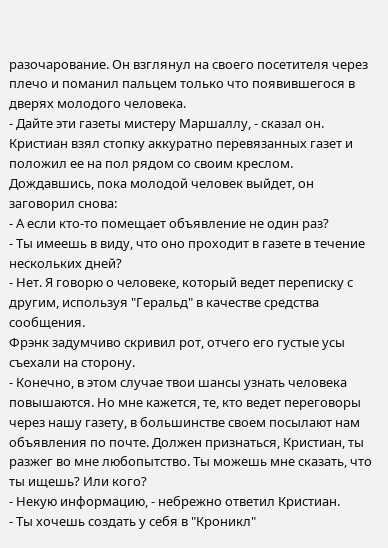разочарование. Он взглянул на своего посетителя через плечо и поманил пальцем только что появившегося в дверях молодого человека.
- Дайте эти газеты мистеру Маршаллу, - сказал он.
Кристиан взял стопку аккуратно перевязанных газет и положил ее на пол рядом со своим креслом. Дождавшись, пока молодой человек выйдет, он заговорил снова:
- А если кто-то помещает объявление не один раз?
- Ты имеешь в виду, что оно проходит в газете в течение нескольких дней?
- Нет. Я говорю о человеке, который ведет переписку с другим, используя "Геральд" в качестве средства сообщения.
Фрэнк задумчиво скривил рот, отчего его густые усы съехали на сторону.
- Конечно, в этом случае твои шансы узнать человека повышаются. Но мне кажется, те, кто ведет переговоры через нашу газету, в большинстве своем посылают нам объявления по почте. Должен признаться, Кристиан, ты разжег во мне любопытство. Ты можешь мне сказать, что ты ищешь? Или кого?
- Некую информацию, - небрежно ответил Кристиан.
- Ты хочешь создать у себя в "Кроникл"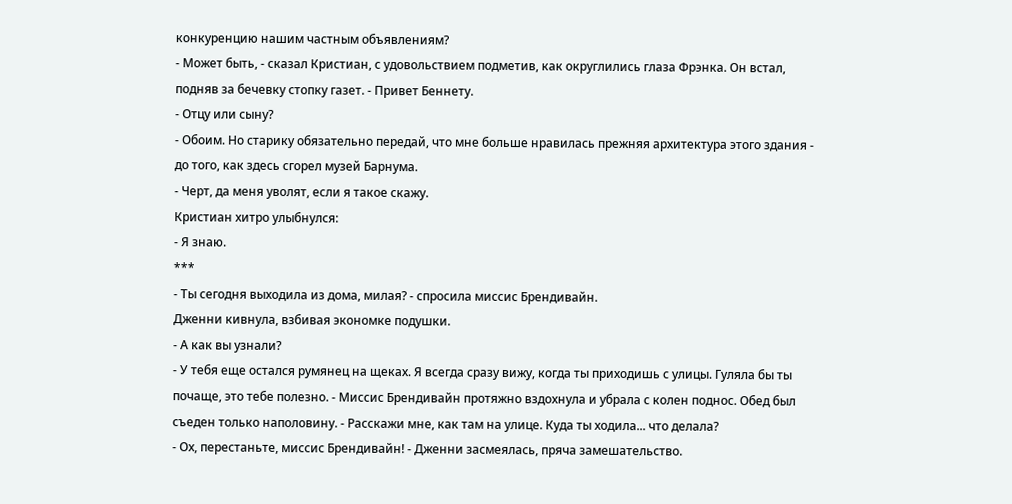конкуренцию нашим частным объявлениям?
- Может быть, - сказал Кристиан, с удовольствием подметив, как округлились глаза Фрэнка. Он встал, подняв за бечевку стопку газет. - Привет Беннету.
- Отцу или сыну?
- Обоим. Но старику обязательно передай, что мне больше нравилась прежняя архитектура этого здания - до того, как здесь сгорел музей Барнума.
- Черт, да меня уволят, если я такое скажу.
Кристиан хитро улыбнулся:
- Я знаю.
***
- Ты сегодня выходила из дома, милая? - спросила миссис Брендивайн.
Дженни кивнула, взбивая экономке подушки.
- А как вы узнали?
- У тебя еще остался румянец на щеках. Я всегда сразу вижу, когда ты приходишь с улицы. Гуляла бы ты почаще, это тебе полезно. - Миссис Брендивайн протяжно вздохнула и убрала с колен поднос. Обед был съеден только наполовину. - Расскажи мне, как там на улице. Куда ты ходила... что делала?
- Ох, перестаньте, миссис Брендивайн! - Дженни засмеялась, пряча замешательство.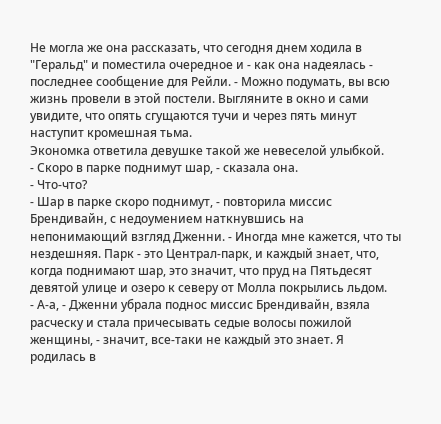Не могла же она рассказать, что сегодня днем ходила в "Геральд" и поместила очередное и - как она надеялась - последнее сообщение для Рейли. - Можно подумать, вы всю жизнь провели в этой постели. Выгляните в окно и сами увидите, что опять сгущаются тучи и через пять минут наступит кромешная тьма.
Экономка ответила девушке такой же невеселой улыбкой.
- Скоро в парке поднимут шар, - сказала она.
- Что-что?
- Шар в парке скоро поднимут, - повторила миссис Брендивайн, с недоумением наткнувшись на непонимающий взгляд Дженни. - Иногда мне кажется, что ты нездешняя. Парк - это Централ-парк, и каждый знает, что, когда поднимают шар, это значит, что пруд на Пятьдесят девятой улице и озеро к северу от Молла покрылись льдом.
- А-а, - Дженни убрала поднос миссис Брендивайн, взяла расческу и стала причесывать седые волосы пожилой женщины, - значит, все-таки не каждый это знает. Я родилась в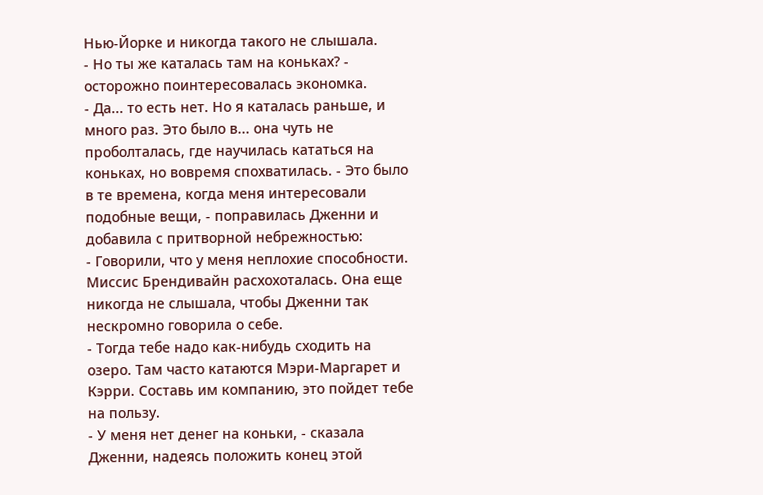Нью-Йорке и никогда такого не слышала.
- Но ты же каталась там на коньках? - осторожно поинтересовалась экономка.
- Да... то есть нет. Но я каталась раньше, и много раз. Это было в... она чуть не проболталась, где научилась кататься на коньках, но вовремя спохватилась. - Это было в те времена, когда меня интересовали подобные вещи, - поправилась Дженни и добавила с притворной небрежностью:
- Говорили, что у меня неплохие способности.
Миссис Брендивайн расхохоталась. Она еще никогда не слышала, чтобы Дженни так нескромно говорила о себе.
- Тогда тебе надо как-нибудь сходить на озеро. Там часто катаются Мэри-Маргарет и Кэрри. Составь им компанию, это пойдет тебе на пользу.
- У меня нет денег на коньки, - сказала Дженни, надеясь положить конец этой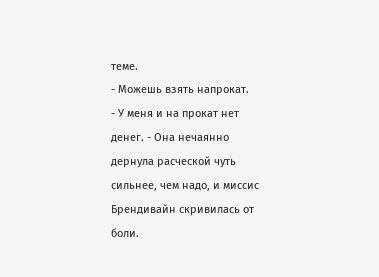теме.
- Можешь взять напрокат.
- У меня и на прокат нет денег. - Она нечаянно дернула расческой чуть сильнее, чем надо, и миссис Брендивайн скривилась от боли.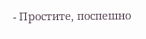- Простите, поспешно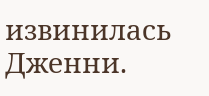извинилась Дженни.